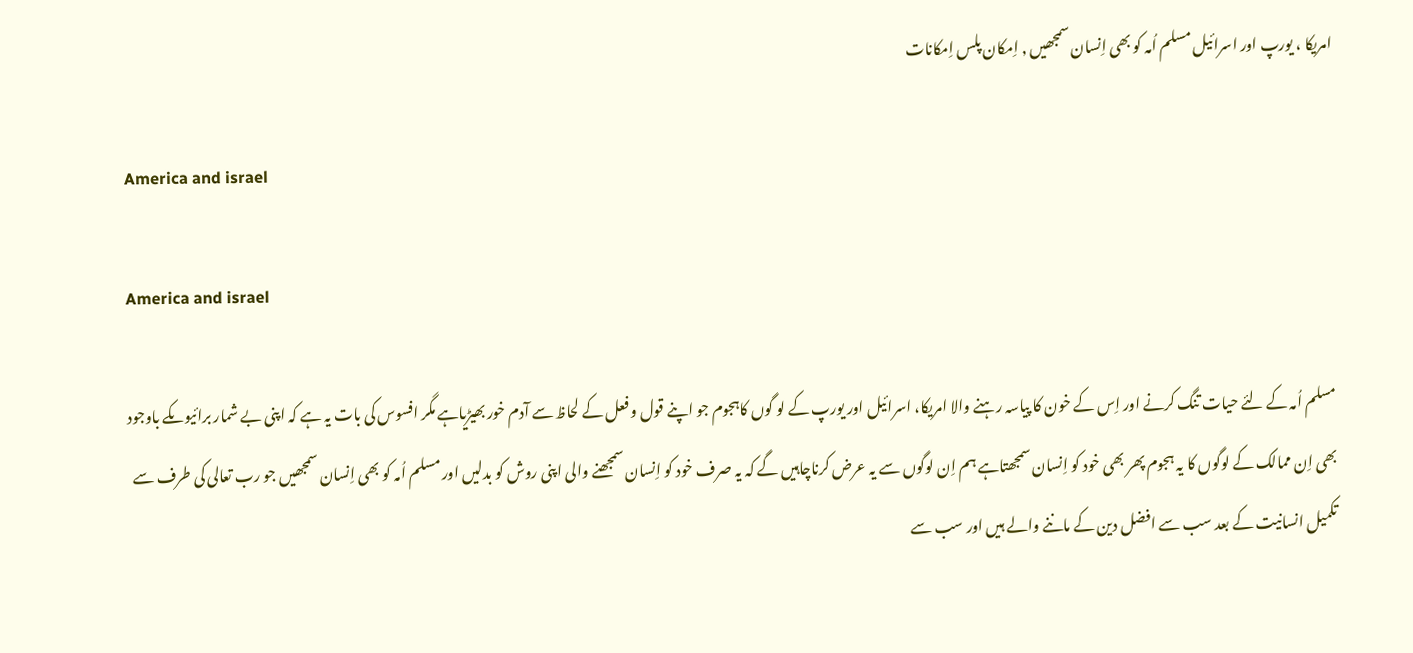امریکا ، یورپ اور اسرائیل مسلم اُمہ کو بھی اِنسان سمجھیں , اِمکان پلس اِمکانات

America and israel

America and israel

مسلم اُمہ کے لئے حیات تنگ کرنے اور اِس کے خون کا پیاسہ رہنے والا امریکا، اسرائیل اور یورپ کے لو گوں کاہجوم جو اپنے قول و فعل کے لحاظ سے آدم خور بھیڑیاہے مگر افسوس کی بات یہ ہے کہ اپنی بے شمار برائیوںکے باوجود بھی اِن ممالک کے لوگوں کا یہ ہجوم پھر بھی خود کو اِنسان سمجھتاہے ہم اِن لوگوں سے یہ عرض کرناچاہیں گے کہ یہ صرف خود کو اِنسان سمجھنے والی اپنی روش کو بدلیں اور مسلم اُمہ کو بھی اِنسان سمجھیں جو رب تعالی کی طرف سے تکمیل انسانیت کے بعد سب سے افضل دین کے ماننے والے ہیں اور سب سے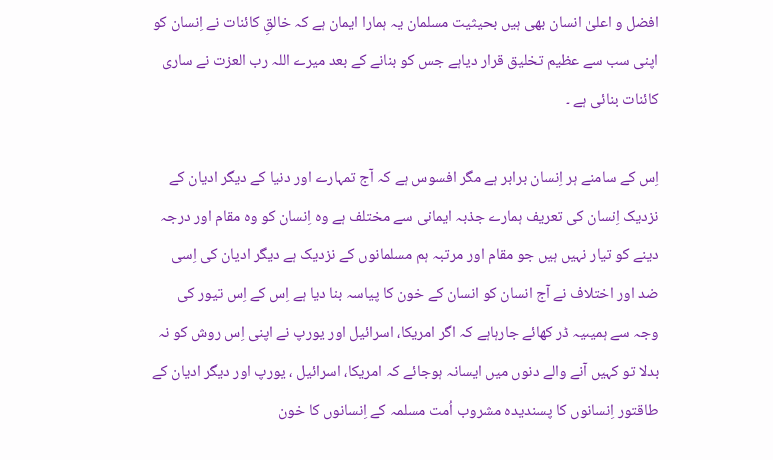افضل و اعلیٰ انسان بھی ہیں بحیثیت مسلمان یہ ہمارا ایمان ہے کہ خالقِ کائنات نے اِنسان کو اپنی سب سے عظیم تخلیق قرار دیاہے جس کو بنانے کے بعد میرے اللہ رب العزت نے ساری کائنات بنائی ہے ۔

اِس کے سامنے ہر اِنسان برابر ہے مگر افسوس ہے کہ آج تمہارے اور دنیا کے دیگر ادیان کے نزدیک اِنسان کی تعریف ہمارے جذبہ ایمانی سے مختلف ہے وہ اِنسان کو وہ مقام اور درجہ دینے کو تیار نہیں ہیں جو مقام اور مرتبہ ہم مسلمانوں کے نزدیک ہے دیگر ادیان کی اِسی ضد اور اختلاف نے آج انسان کو انسان کے خون کا پیاسہ بنا دیا ہے اِس کے اِس تیور کی وجہ سے ہمیںیہ ڈر کھائے جارہاہے کہ اگر امریکا، اسرائیل اور یورپ نے اپنی اِس روش کو نہ بدلا تو کہیں آنے والے دنوں میں ایسانہ ہوجائے کہ امریکا، اسرائیل ، یورپ اور دیگر ادیان کے طاقتور اِنسانوں کا پسندیدہ مشروب اُمت مسلمہ کے اِنسانوں کا خون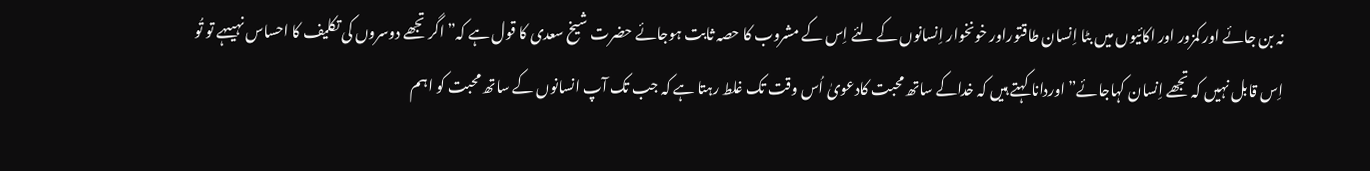نہ بن جائے اور کمزور اور اکائیوں میں بٹا اِنسان طاقتوراور خونخوار اِنسانوں کے لئے اِس کے مشروب کا حصہ ثابت ہوجائے حضرت شیخ سعدی کا قول ہے کہ” اگر تجھے دوسروں کی تکلیف کا احساس نہیںہے تو تُو اِس قابل نہیں کہ تجھے اِنسان کہاجائے” اوردانا کہتے ہیں کہ خداکے ساتھ محبت کادعویٰ اُس وقت تک غلط رہتا ہے کہ جب تک آپ انسانوں کے ساتھ محبت کو اہم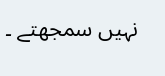نہیں سمجھتے ۔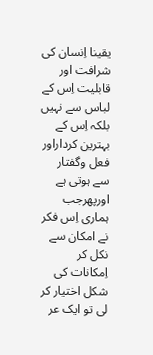یقینا اِنسان کی شرافت اور قابلیت اِس کے لباس سے نہیں بلکہ اِس کے بہترین کرداراور فعل وگفتار سے ہوتی ہے اورپھرجب ہماری اِس فکر نے امکان سے نکل کر اِمکانات کی شکل اختیار کر لی تو ایک عر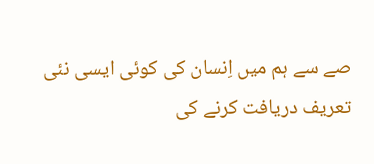صے سے ہم میں اِنسان کی کوئی ایسی نئی تعریف دریافت کرنے کی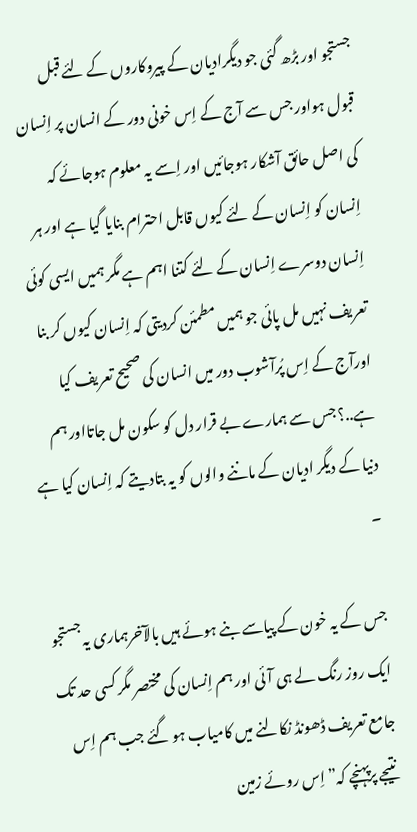جستجو اور بڑھ گئی جو دیگرادیان کے پیروکاروں کے لئے قبل قبول ہواور جس سے آج کے اِس خونی دور کے انسان پر اِنسان کی اصل حائق آشکار ہوجائیں اور اِسے یہ معلوم ہوجائے کہ اِنسان کو اِنسان کے لئے کیوں قابل احترام بنایا گیا ہے اور ہر اِنسان دوسرے اِنسان کے لئے کتنا اہم ہے مگر ہمیں ایسی کوئی تعریف نہیں مل پائی جو ہمیں مطمئن کردیتی کہ اِنسان کیوں کر بنا اورآج کے اِس پُرآشوب دور میں انسان کی صحیح تعریف کیا ہے..؟ جس سے ہمارے بے قرار دل کو سکون مل جاتااور ہم دنیا کے دیگر ادیان کے ماننے والوں کو یہ بتادیتے کہ اِنسان کیا ہے ۔

جس کے یہ خون کے پیاسے بنے ہوئے ہیں بالآخرہماری یہ جستجو ایک روز رنگ لے ہی آئی اور ہم اِنسان کی مختصر مگر کسی حد تک جامع تعریف ڈھونڈ نکالنے میں کامیاب ہو گئے جب ہم اِس نتیجے پرپہنچے کہ” اِس روئے زمین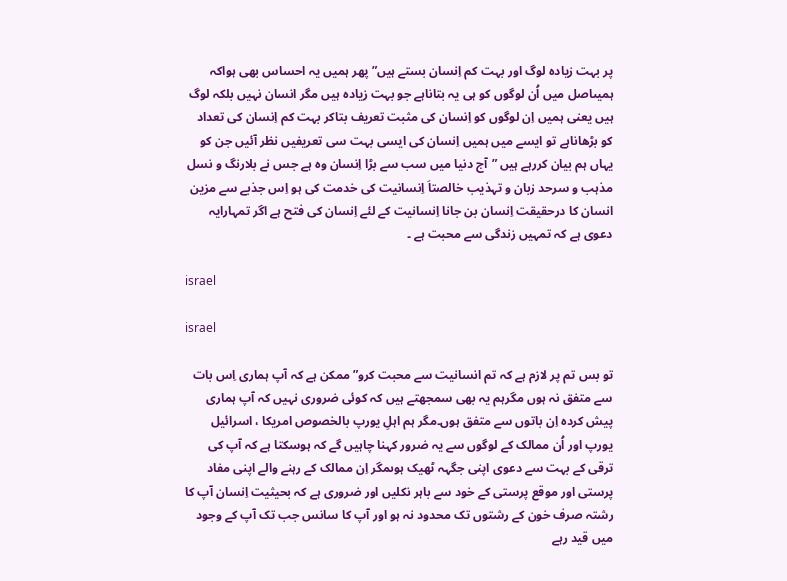پر بہت زیادہ لوگ اور بہت کم اِنسان بستے ہیں” پھر ہمیں یہ احساس بھی ہواکہ ہمیںاصل میں اُن لوگوں کو ہی یہ بتاناہے جو بہت زیادہ ہیں مگر انسان نہیں بلکہ لوگ ہیں یعنی ہمیں اِن لوگوں کو اِنسان کی مثبت تعریف بتاکر بہت کم اِنسان کی تعداد کو بڑھاناہے تو ایسے میں ہمیں اِنسان کی ایسی بہت سی تعریفیں نظر آئیں جن کو یہاں ہم بیان کررہے ہیں ”آج دنیا میں سب سے بڑا اِنسان وہ ہے جس نے بلارنگ و نسل مذہب و سرحد زبان و تہذیب خالصتاَ اِنسانیت کی خدمت کی ہو اِس جذبے سے مزین انسان کا درحقیقت اِنسان بن جانا اِنسانیت کے لئے اِنسان کی فتح ہے اگر تمہارایہ دعوی ہے کہ تمہیں زندگی سے محبت ہے ۔

israel

israel

تو بس تم پر لازم ہے کہ تم انسانیت سے محبت کرو”ممکن ہے کہ آپ ہماری اِس بات سے متفق نہ ہوں مگرہم یہ بھی سمجھتے ہیں کہ کوئی ضروری نہیں کہ آپ ہماری پیش کردہ اِن باتوں سے متفق ہوں۔مگر ہم اہلِ یورپ بالخصوص امریکا ، اسرائیل یورپ اور اُن ممالک کے لوگوں سے یہ ضرور کہنا چاہیں گے کہ ہوسکتا ہے کہ آپ کی ترقی کے بہت سے دعوی اپنی جگہہ ٹھیک ہوںمگر اِن ممالک کے رہنے والے اپنی مفاد پرستی اور موقع پرستی کے خود سے باہر نکلیں اور ضروری ہے کہ بحیثیت اِنسان آپ کا رشتہ صرف خون کے رشتوں تک محدود نہ ہو اور آپ کا سانس جب تک آپ کے وجود میں قید رہے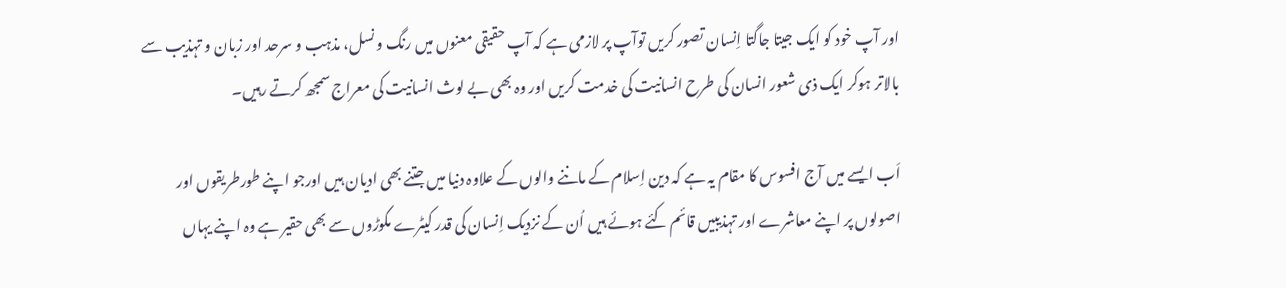اور آپ خود کو ایک جیتا جاگتا اِنسان تصور کریں توآپ پر لازمی ہے کہ آپ حقیقی معنوں میں رنگ و نسل، مذہب و سرحد اور زبان و تہذیب سے بالاتر ہوکر ایک ذی شعور انسان کی طرح انسانیت کی خدمت کریں اور وہ بھی بے لوث انسانیت کی معراج سمجھ کرتے رہیں۔

اَب ایسے میں آج افسوس کا مقام یہ ہے کہ دین اِسلام کے ماننے والوں کے علاوہ دنیا میں جتنے بھی ادیان ہیں اورجو اپنے طورطریقوں اور اصولوں پر اپنے معاشرے اور تہذیبیں قائم کئے ہوئے ہیں اُن کے نزدیک اِنسان کی قدر کیٹرے مکوڑوں سے بھی حقیر ہے وہ اپنے یہاں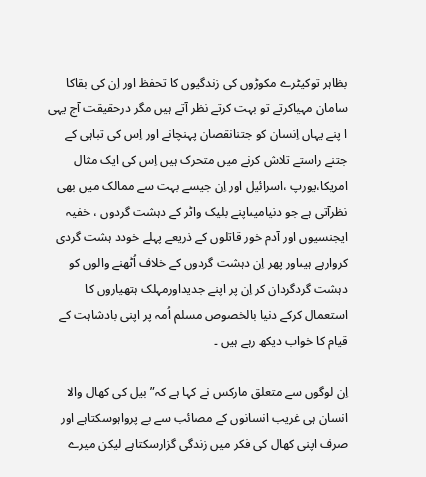بظاہر توکیٹرے مکوڑوں کی زندگیوں کا تحفظ اور اِن کی بقاکا سامان مہیاکرتے تو بہت کرتے نظر آتے ہیں مگر درحقیقت آج یہی ا پنے یہاں اِنسان کو جتنانقصان پہنچانے اور اِس کی تباہی کے جتنے راستے تلاش کرنے میں متحرک ہیں اِس کی ایک مثال امریکا،یورپ ،اسرائیل اور اِن جیسے بہت سے ممالک میں بھی نظرآتی ہے جو دنیامیںاپنے بلیک واٹر کے دہشت گردوں ، خفیہ ایجنسیوں اور آدم خور قاتلوں کے ذریعے پہلے خودد ہشت گردی کروارہے ہیںاور پھر اِن دہشت گردوں کے خلاف اُٹھنے والوں کو دہشت گردگردان کر اِن پر اپنے جدیداورمہلک ہتھیاروں کا استعمال کرکے دنیا بالخصوص مسلم اُمہ پر اپنی بادشاہت کے قیام کا خواب دیکھ رہے ہیں ۔

اِن لوگوں سے متعلق مارکس نے کہا ہے کہ” بیل کی کھال والا انسان ہی غریب انسانوں کے مصائب سے بے پرواہوسکتاہے اور صرف اپنی کھال کی فکر میں زندگی گزارسکتاہے لیکن میرے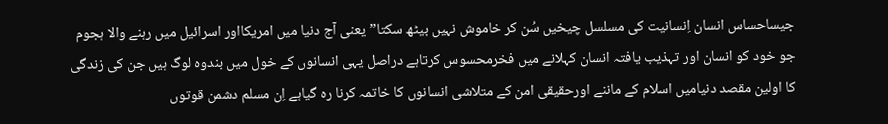جیساحساس انسان اِنسانیت کی مسلسل چیخیں سُن کر خاموش نہیں بیٹھ سکتا”یعنی آج دنیا میں امریکااور اسرائیل میں رہنے والا ہجوم جو خود کو انسان اور تہذیب یافتہ انسان کہلانے میں فخرمحسوس کرتاہے دراصل یہی انسانوں کے خول میں بندوہ لوگ ہیں جن کی زندگی کا اولین مقصد دنیامیں اسلام کے ماننے اورحقیقی امن کے متلاشی انسانوں کا خاتمہ کرنا رہ گیاہے اِن مسلم دشمن قوتوں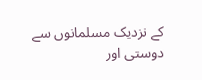کے نزدیک مسلمانوں سے دوستی اور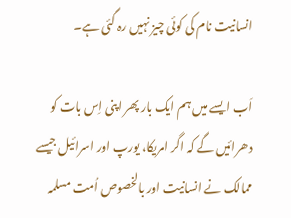انسانیت نام کی کوئی چیز نہیں رہ گئی ہے۔

اَب ایسے میں ہم ایک بار پھر اپنی اِس بات کو دھرائیں گے کہ اگر امریکا، یورپ اور اسرائیل جیسے ممالک نے انسانیت اور بالخصوص اُمت مسلمہ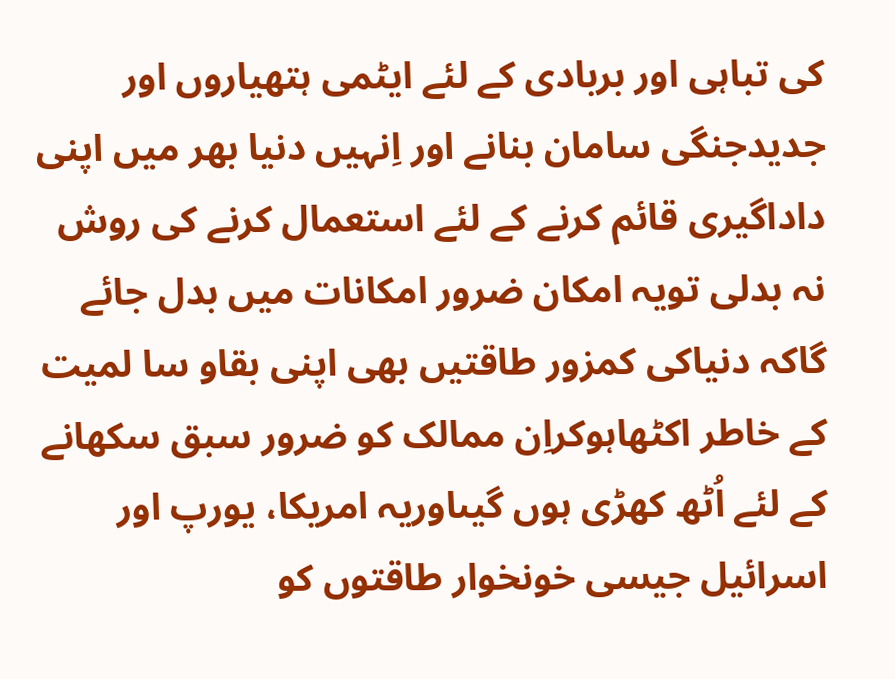کی تباہی اور بربادی کے لئے ایٹمی ہتھیاروں اور جدیدجنگی سامان بنانے اور اِنہیں دنیا بھر میں اپنی داداگیری قائم کرنے کے لئے استعمال کرنے کی روش نہ بدلی تویہ امکان ضرور امکانات میں بدل جائے گاکہ دنیاکی کمزور طاقتیں بھی اپنی بقاو سا لمیت کے خاطر اکٹھاہوکراِن ممالک کو ضرور سبق سکھانے کے لئے اُٹھ کھڑی ہوں گیںاوریہ امریکا، یورپ اور اسرائیل جیسی خونخوار طاقتوں کو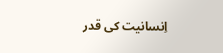اِنسانیت کی قدر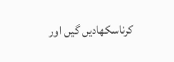کرناسکھادیں گیں اور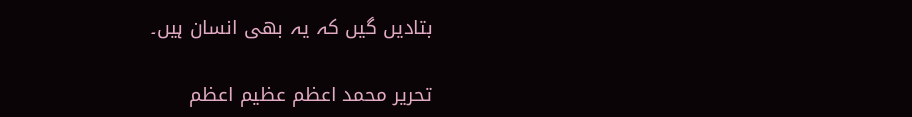بتادیں گیں کہ یہ بھی انسان ہیں۔

تحریر محمد اعظم عظیم اعظم